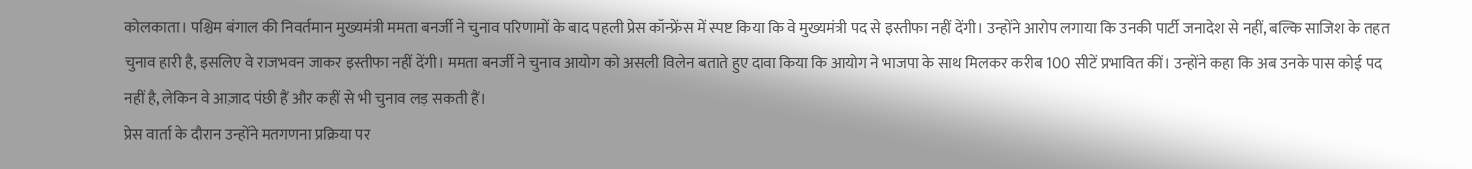कोलकाता। पश्चिम बंगाल की निवर्तमान मुख्यमंत्री ममता बनर्जी ने चुनाव परिणामों के बाद पहली प्रेस कॉन्फ्रेंस में स्पष्ट किया कि वे मुख्यमंत्री पद से इस्तीफा नहीं देंगी। उन्होंने आरोप लगाया कि उनकी पार्टी जनादेश से नहीं, बल्कि साजिश के तहत चुनाव हारी है, इसलिए वे राजभवन जाकर इस्तीफा नहीं देंगी। ममता बनर्जी ने चुनाव आयोग को असली विलेन बताते हुए दावा किया कि आयोग ने भाजपा के साथ मिलकर करीब 100 सीटें प्रभावित कीं। उन्होंने कहा कि अब उनके पास कोई पद नहीं है, लेकिन वे आज़ाद पंछी हैं और कहीं से भी चुनाव लड़ सकती हैं।
प्रेस वार्ता के दौरान उन्होंने मतगणना प्रक्रिया पर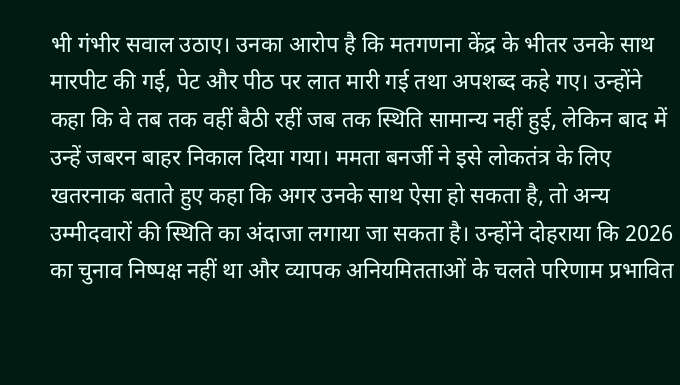भी गंभीर सवाल उठाए। उनका आरोप है कि मतगणना केंद्र के भीतर उनके साथ मारपीट की गई, पेट और पीठ पर लात मारी गई तथा अपशब्द कहे गए। उन्होंने कहा कि वे तब तक वहीं बैठी रहीं जब तक स्थिति सामान्य नहीं हुई, लेकिन बाद में उन्हें जबरन बाहर निकाल दिया गया। ममता बनर्जी ने इसे लोकतंत्र के लिए खतरनाक बताते हुए कहा कि अगर उनके साथ ऐसा हो सकता है, तो अन्य उम्मीदवारों की स्थिति का अंदाजा लगाया जा सकता है। उन्होंने दोहराया कि 2026 का चुनाव निष्पक्ष नहीं था और व्यापक अनियमितताओं के चलते परिणाम प्रभावित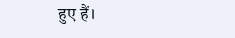हुए हैं।